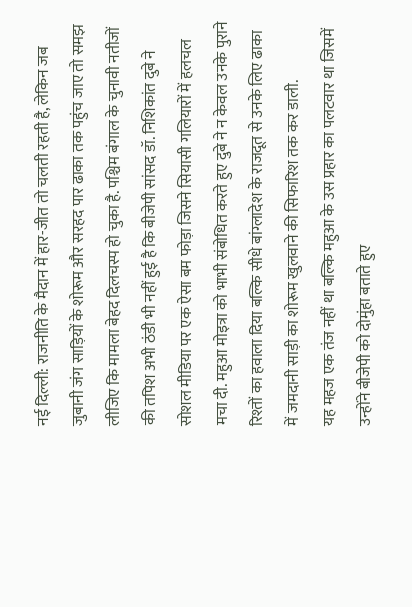नई दिल्ली: राजनीति के मैदान में हार-जीत तो चलती रहती है, लेकिन जब जुबानी जंग साड़ियों के शोरूम और सरहद पार ढाका तक पहुंच जाए तो समझ लीजिए कि मामला बेहद दिलचस्प हो चुका है. पश्चिम बंगाल के चुनावी नतीजों की तपिश अभी ठंडी भी नहीं हुई है कि बीजेपी सांसद डॉ. निशिकांत दुबे ने सोशल मीडिया पर एक ऐसा बम फोड़ा जिसने सियासी गलियारों में हलचल मचा दी. महुआ मोइत्रा को भाभी संबोधित करते हुए दुबे ने न केवल उनके पुराने रिश्तों का हवाला दिया बल्कि सीधे बांग्लादेश के राजदूत से उनके लिए ढाका में जमदानी साड़ी का शोरूम खुलवाने की सिफारिश तक कर डाली.
यह महज एक तंज नहीं था बल्कि महुआ के उस प्रहार का पलटवार था जिसमें उन्होंने बीजेपी को दोमुंहा बताते हुए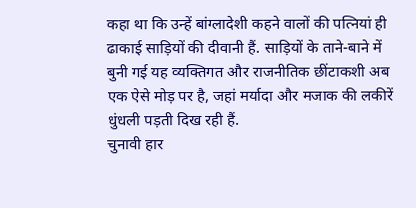कहा था कि उन्हें बांग्लादेशी कहने वालों की पत्नियां ही ढाकाई साड़ियों की दीवानी हैं. साड़ियों के ताने-बाने में बुनी गई यह व्यक्तिगत और राजनीतिक छींटाकशी अब एक ऐसे मोड़ पर है, जहां मर्यादा और मजाक की लकीरें धुंधली पड़ती दिख रही हैं.
चुनावी हार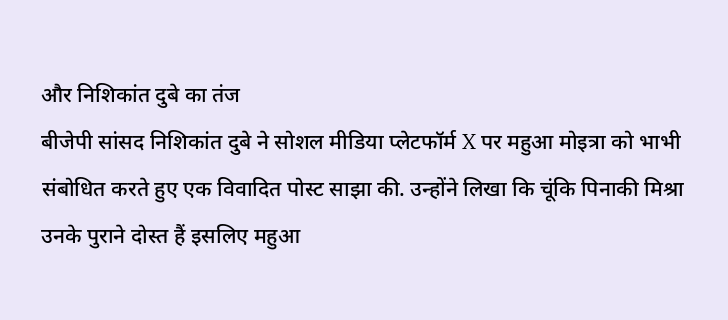और निशिकांत दुबे का तंज
बीजेपी सांसद निशिकांत दुबे ने सोशल मीडिया प्लेटफॉर्म X पर महुआ मोइत्रा को भाभी संबोधित करते हुए एक विवादित पोस्ट साझा की. उन्होंने लिखा कि चूंकि पिनाकी मिश्रा उनके पुराने दोस्त हैं इसलिए महुआ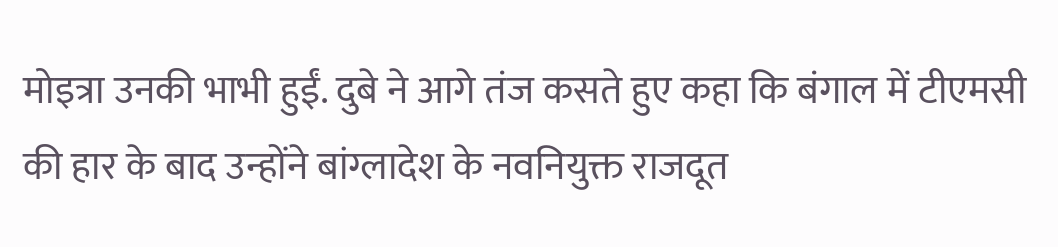मोइत्रा उनकी भाभी हुईं. दुबे ने आगे तंज कसते हुए कहा कि बंगाल में टीएमसी की हार के बाद उन्होंने बांग्लादेश के नवनियुक्त राजदूत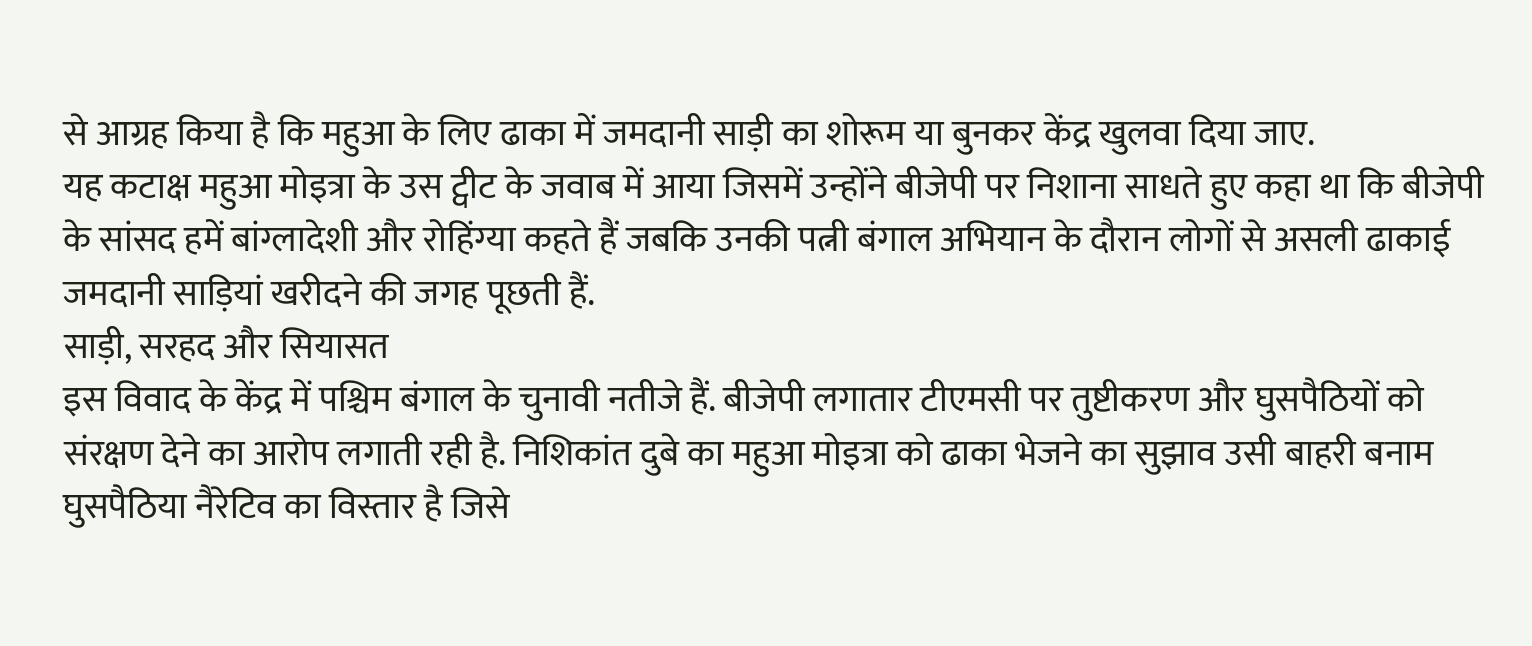से आग्रह किया है कि महुआ के लिए ढाका में जमदानी साड़ी का शोरूम या बुनकर केंद्र खुलवा दिया जाए.
यह कटाक्ष महुआ मोइत्रा के उस ट्वीट के जवाब में आया जिसमें उन्होंने बीजेपी पर निशाना साधते हुए कहा था कि बीजेपी के सांसद हमें बांग्लादेशी और रोहिंग्या कहते हैं जबकि उनकी पत्नी बंगाल अभियान के दौरान लोगों से असली ढाकाई जमदानी साड़ियां खरीदने की जगह पूछती हैं.
साड़ी, सरहद और सियासत
इस विवाद के केंद्र में पश्चिम बंगाल के चुनावी नतीजे हैं. बीजेपी लगातार टीएमसी पर तुष्टीकरण और घुसपैठियों को संरक्षण देने का आरोप लगाती रही है. निशिकांत दुबे का महुआ मोइत्रा को ढाका भेजने का सुझाव उसी बाहरी बनाम घुसपैठिया नैरेटिव का विस्तार है जिसे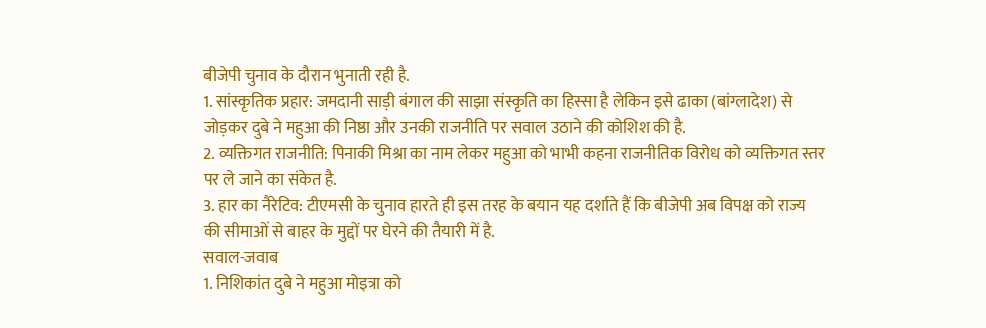बीजेपी चुनाव के दौरान भुनाती रही है.
1. सांस्कृतिक प्रहार: जमदानी साड़ी बंगाल की साझा संस्कृति का हिस्सा है लेकिन इसे ढाका (बांग्लादेश) से जोड़कर दुबे ने महुआ की निष्ठा और उनकी राजनीति पर सवाल उठाने की कोशिश की है.
2. व्यक्तिगत राजनीति: पिनाकी मिश्रा का नाम लेकर महुआ को भाभी कहना राजनीतिक विरोध को व्यक्तिगत स्तर पर ले जाने का संकेत है.
3. हार का नैरेटिव: टीएमसी के चुनाव हारते ही इस तरह के बयान यह दर्शाते हैं कि बीजेपी अब विपक्ष को राज्य की सीमाओं से बाहर के मुद्दों पर घेरने की तैयारी में है.
सवाल-जवाब
1. निशिकांत दुबे ने महुआ मोइत्रा को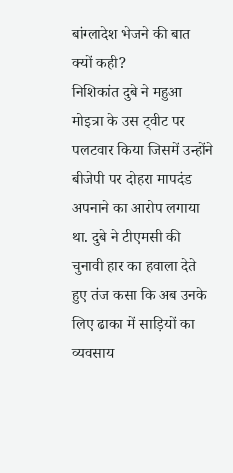बांग्लादेश भेजने की बात क्यों कही?
निशिकांत दुबे ने महुआ मोइत्रा के उस ट्वीट पर पलटवार किया जिसमें उन्होंने बीजेपी पर दोहरा मापदंड अपनाने का आरोप लगाया था. दुबे ने टीएमसी की चुनावी हार का हवाला देते हुए तंज कसा कि अब उनके लिए ढाका में साड़ियों का व्यवसाय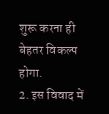शुरू करना ही बेहतर विकल्प होगा.
2. इस विवाद में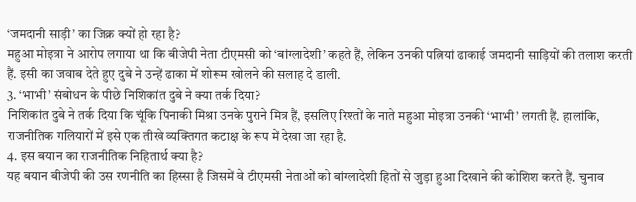‘जमदानी साड़ी’ का जिक्र क्यों हो रहा है?
महुआ मोइत्रा ने आरोप लगाया था कि बीजेपी नेता टीएमसी को ‘बांग्लादेशी’ कहते हैं, लेकिन उनकी पत्नियां ढाकाई जमदानी साड़ियों की तलाश करती हैं. इसी का जवाब देते हुए दुबे ने उन्हें ढाका में शोरूम खोलने की सलाह दे डाली.
3. ‘भाभी’ संबोधन के पीछे निशिकांत दुबे ने क्या तर्क दिया?
निशिकांत दुबे ने तर्क दिया कि चूंकि पिनाकी मिश्रा उनके पुराने मित्र हैं, इसलिए रिश्तों के नाते महुआ मोइत्रा उनकी ‘भाभी’ लगती हैं. हालांकि, राजनीतिक गलियारों में इसे एक तीखे व्यक्तिगत कटाक्ष के रूप में देखा जा रहा है.
4. इस बयान का राजनीतिक निहितार्थ क्या है?
यह बयान बीजेपी की उस रणनीति का हिस्सा है जिसमें वे टीएमसी नेताओं को बांग्लादेशी हितों से जुड़ा हुआ दिखाने की कोशिश करते हैं. चुनाव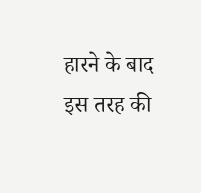हारने के बाद इस तरह की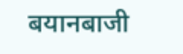बयानबाजी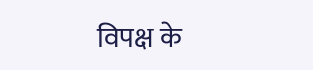विपक्ष के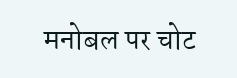मनोबल पर चोट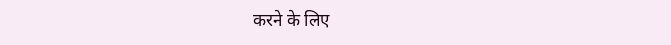करने के लिए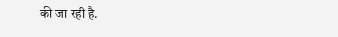की जा रही है.